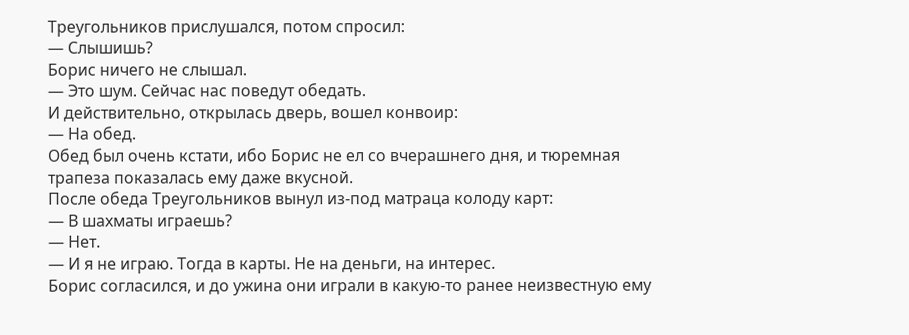Треугольников прислушался, потом спросил:
— Слышишь?
Борис ничего не слышал.
— Это шум. Сейчас нас поведут обедать.
И действительно, открылась дверь, вошел конвоир:
— На обед.
Обед был очень кстати, ибо Борис не ел со вчерашнего дня, и тюремная трапеза показалась ему даже вкусной.
После обеда Треугольников вынул из-под матраца колоду карт:
— В шахматы играешь?
— Нет.
— И я не играю. Тогда в карты. Не на деньги, на интерес.
Борис согласился, и до ужина они играли в какую-то ранее неизвестную ему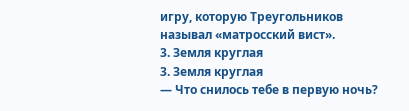игру, которую Треугольников называл «матросский вист».
3. Земля круглая
3. Земля круглая
— Что снилось тебе в первую ночь?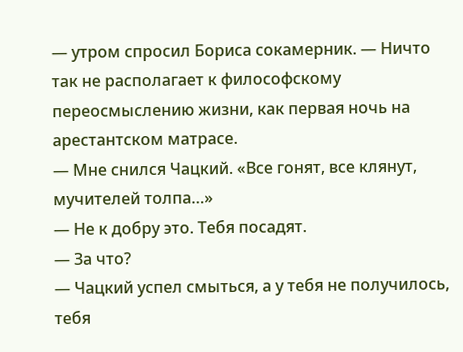— утром спросил Бориса сокамерник. — Ничто так не располагает к философскому переосмыслению жизни, как первая ночь на арестантском матрасе.
— Мне снился Чацкий. «Все гонят, все клянут, мучителей толпа…»
— Не к добру это. Тебя посадят.
— За что?
— Чацкий успел смыться, а у тебя не получилось, тебя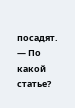посадят.
— По какой статье?